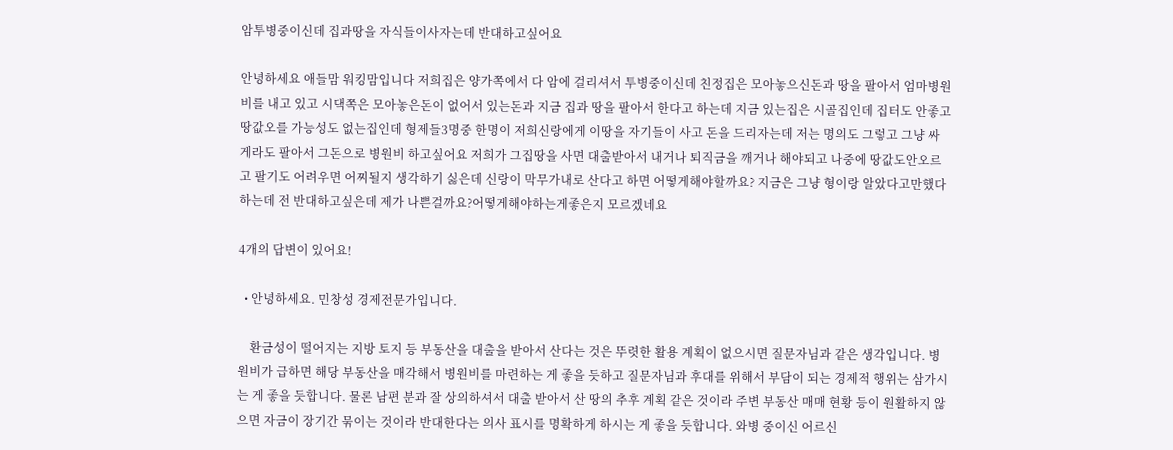암투병중이신데 집과땅을 자식들이사자는데 반대하고싶어요

안녕하세요 애들맘 워킹맘입니다 저희집은 양가쪽에서 다 암에 걸리셔서 투병중이신데 친정집은 모아놓으신돈과 땅을 팔아서 엄마병원비를 내고 있고 시댁쪽은 모아놓은돈이 없어서 있는돈과 지금 집과 땅을 팔아서 한다고 하는데 지금 있는집은 시골집인데 집터도 안좋고 땅값오를 가능성도 없는집인데 형제들3명중 한명이 저희신랑에게 이땅을 자기들이 사고 돈을 드리자는데 저는 명의도 그렇고 그냥 싸게라도 팔아서 그돈으로 병원비 하고싶어요 저희가 그집땅을 사면 대출받아서 내거나 퇴직금을 깨거나 해야되고 나중에 땅값도안오르고 팔기도 어려우면 어찌될지 생각하기 싫은데 신랑이 막무가내로 산다고 하면 어떻게해야할까요? 지금은 그냥 형이랑 알았다고만했다하는데 전 반대하고싶은데 제가 나쁜걸까요?어떻게해야하는게좋은지 모르겠네요

4개의 답변이 있어요!

  • 안녕하세요. 민창성 경제전문가입니다.

    환금성이 떨어지는 지방 토지 등 부동산을 대출을 받아서 산다는 것은 뚜렷한 활용 계획이 없으시면 질문자님과 같은 생각입니다. 병원비가 급하면 해당 부동산을 매각해서 병원비를 마련하는 게 좋을 듯하고 질문자님과 후대를 위해서 부담이 되는 경제적 행위는 삼가시는 게 좋을 듯합니다. 물론 남편 분과 잘 상의하셔서 대출 받아서 산 땅의 추후 계획 같은 것이라 주변 부동산 매매 현황 등이 원활하지 않으면 자금이 장기간 묶이는 것이라 반대한다는 의사 표시를 명확하게 하시는 게 좋을 듯합니다. 와병 중이신 어르신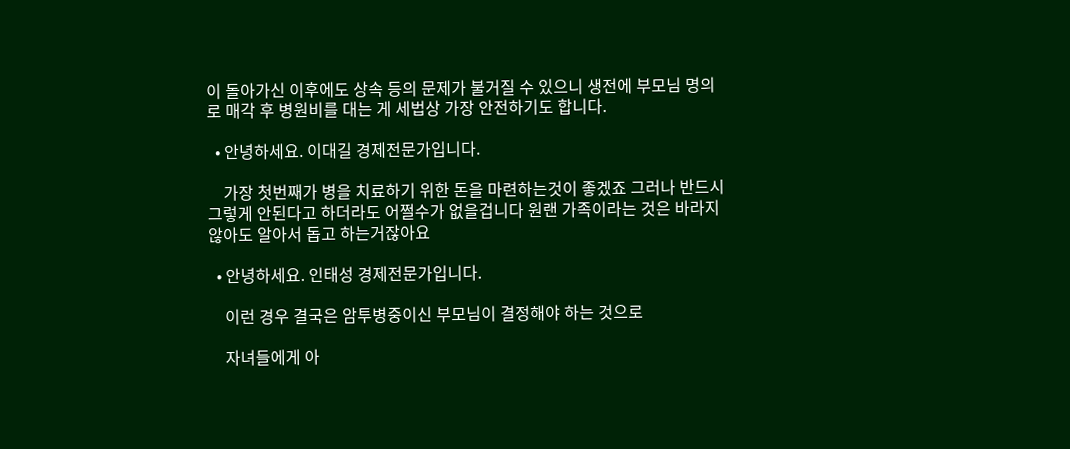이 돌아가신 이후에도 상속 등의 문제가 불거질 수 있으니 생전에 부모님 명의로 매각 후 병원비를 대는 게 세법상 가장 안전하기도 합니다.

  • 안녕하세요. 이대길 경제전문가입니다.

    가장 첫번째가 병을 치료하기 위한 돈을 마련하는것이 좋겠죠 그러나 반드시 그렇게 안된다고 하더라도 어쩔수가 없을겁니다 원랜 가족이라는 것은 바라지않아도 알아서 돕고 하는거잖아요

  • 안녕하세요. 인태성 경제전문가입니다.

    이런 경우 결국은 암투병중이신 부모님이 결정해야 하는 것으로

    자녀들에게 아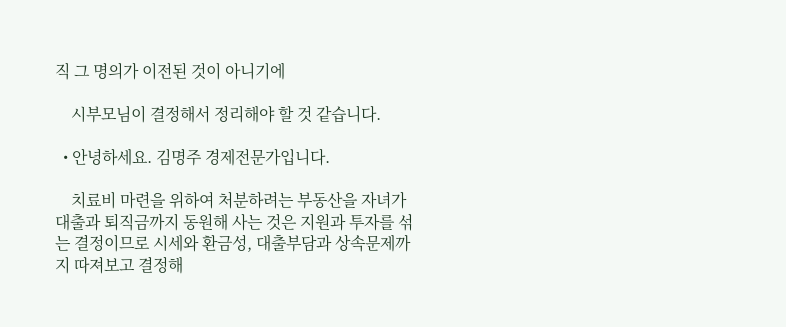직 그 명의가 이전된 것이 아니기에

    시부모님이 결정해서 정리해야 할 것 같습니다.

  • 안녕하세요. 김명주 경제전문가입니다.

    치료비 마련을 위하여 처분하려는 부동산을 자녀가 대출과 퇴직금까지 동원해 사는 것은 지원과 투자를 섞는 결정이므로 시세와 환금성, 대출부담과 상속문제까지 따져보고 결정해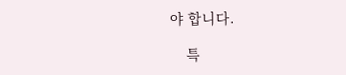야 합니다.

    특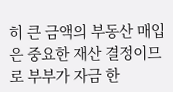히 큰 금액의 부동산 매입은 중요한 재산 결정이므로 부부가 자금 한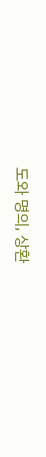도와 명의, 상환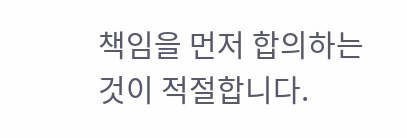책임을 먼저 합의하는 것이 적절합니다.